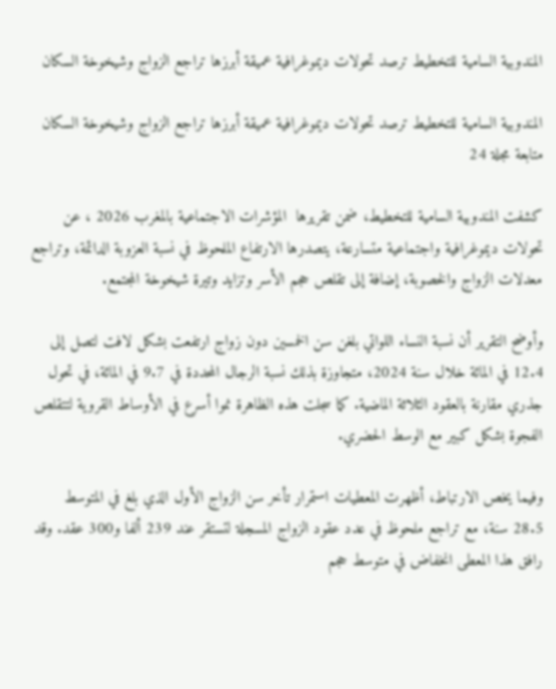المندوبية السامية للتخطيط ترصد تحولات ديموغرافية عميقة أبرزها تراجع الزواج وشيخوخة السكان

المندوبية السامية للتخطيط ترصد تحولات ديموغرافية عميقة أبرزها تراجع الزواج وشيخوخة السكان
متابعة مجلة 24

كشفت المندوبية السامية للتخطيط، ضمن تقريرها  المؤشرات الاجتماعية بالمغرب 2026 ، عن تحولات ديموغرافية واجتماعية متسارعة، يتصدرها الارتفاع الملحوظ في نسبة العزوبة الدائمة، وتراجع معدلات الزواج والخصوبة، إضافة إلى تقلص حجم الأسر وتزايد وتيرة شيخوخة المجتمع.

وأوضح التقرير أن نسبة النساء اللواتي بلغن سن الخمسين دون زواج ارتفعت بشكل لافت لتصل إلى 12.4 في المائة خلال سنة 2024، متجاوزة بذلك نسبة الرجال المحددة في 9.7 في المائة، في تحول جذري مقارنة بالعقود الثلاثة الماضية. كما سجلت هذه الظاهرة نموا أسرع في الأوساط القروية لتتقلص الفجوة بشكل كبير مع الوسط الحضري.

وفيما يخص الارتباط، أظهرت المعطيات استمرار تأخر سن الزواج الأول الذي بلغ في المتوسط 28.5 سنة، مع تراجع ملحوظ في عدد عقود الزواج المسجلة لتستقر عند 239 ألفا و300 عقد. وقد رافق هذا المعطى انخفاض في متوسط حجم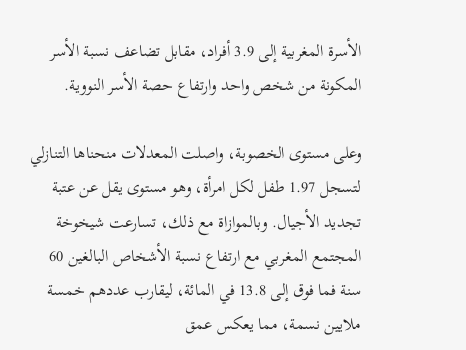الأسرة المغربية إلى 3.9 أفراد، مقابل تضاعف نسبة الأسر المكونة من شخص واحد وارتفاع حصة الأسر النووية.

وعلى مستوى الخصوبة، واصلت المعدلات منحناها التنازلي لتسجل 1.97 طفل لكل امرأة، وهو مستوى يقل عن عتبة تجديد الأجيال. وبالموازاة مع ذلك، تسارعت شيخوخة المجتمع المغربي مع ارتفاع نسبة الأشخاص البالغين 60 سنة فما فوق إلى 13.8 في المائة، ليقارب عددهم خمسة ملايين نسمة، مما يعكس عمق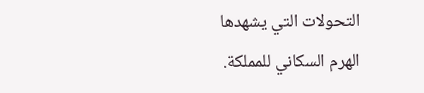التحولات التي يشهدها الهرم السكاني للمملكة.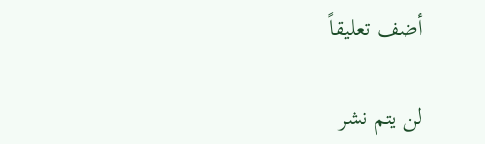أضف تعليقاً

لن يتم نشر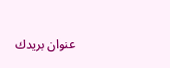عنوان بريدك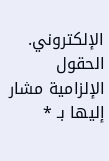الإلكتروني. الحقول الإلزامية مشار إليها بـ *